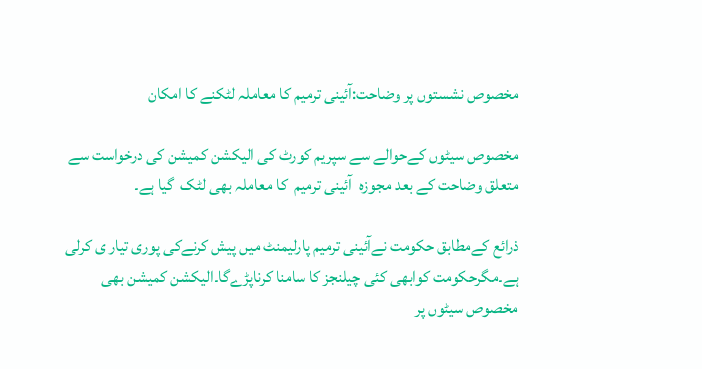مخصوص نشستوں پر وضاحت:آئینی ترمیم کا معاملہ لٹکنے کا امکان

مخصوص سیٹوں کےحوالے سے سپریم کورٹ کی الیکشن کمیشن کی درخواست سے متعلق وضاحت کے بعد مجوزہ  آئینی ترمیم  کا معاملہ بھی لٹک  گیا ہے۔

ذرائع کےمطابق حکومت نےآئینی ترمیم پارلیمنٹ میں پیش کرنےکی پوری تیار ی کرلی ہے۔مگرحکومت کوابھی کئی چیلنجز کا سامنا کرناپڑےگا۔الیکشن کمیشن بھی مخصوص سیٹوں پر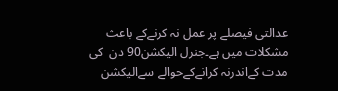عدالتی فیصلے پر عمل نہ کرنےکے باعث مشکلات میں ہے۔جنرل الیکشن90 دن  کی مدت کےاندرنہ کرانےکےحوالے سےالیکشن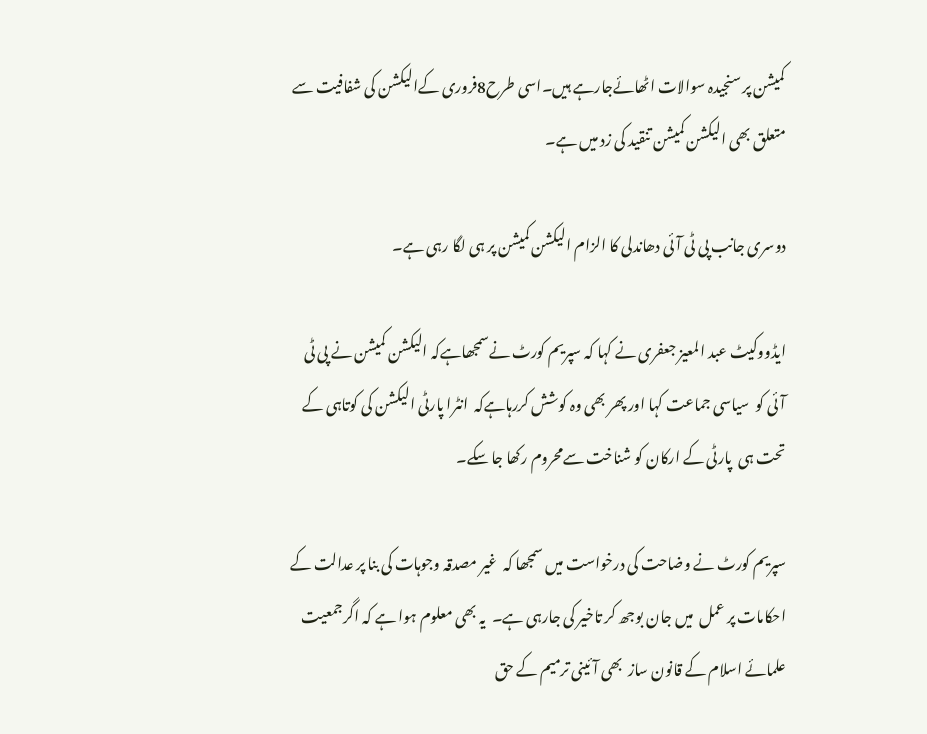کمیشن پر سنجیدہ سوالات اٹھائےجارہے ہیں۔اسی طرح8فروری کےالیکشن کی شفافیت سے متعلق بھی الیکشن کمیشن تنقید کی زد میں ہے۔

دوسری جانب پی ٹی آئی دھاندلی کا الزام الیکشن کمیشن پر ہی لگا رہی ہے۔

ایڈووکیٹ عبد المعیز جعفری نے کہا کہ سپریم کورٹ نےسمجھاہےکہ الیکشن کمیشن نے پی ٹی آئی کو  سیاسی جماعت کہا اور پھر بھی وہ کوشش کررہاہےکہ  انٹرا پارٹی الیکشن کی کوتاہی کے تحت ہی  پارٹی کے ارکان کو شناخت سےمحروم رکھا جا سکے۔

سپریم کورٹ نے وضاحت کی درخواست میں سمجھا کہ  غیر مصدقہ وجوہات کی بنا پر عدالت کے احکامات پر عمل  میں جان بوجھ کر تاخیر کی جارہی ہے۔  یہ بھی معلوم ہوا ہے کہ اگرجمعیت علمائے اسلام کے قانون ساز  بھی آئینی ترمیم کے حق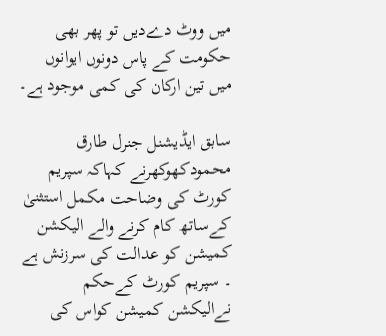میں ووٹ دےدیں تو پھر بھی حکومت کے پاس دونوں ایوانوں  میں تین ارکان کی کمی موجود ہے۔

سابق ایڈیشنل جنرل طارق محمودکھوکھرنے کہاکہ سپریم کورٹ کی وضاحت مکمل استثنیٰ کےساتھ کام کرنے والے الیکشن کمیشن کو عدالت کی سرزنش ہے ۔ سپریم کورٹ کےحکم نےالیکشن کمیشن کواس کی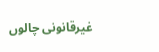غیرقانونی چالوں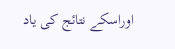اوراسکے نتائج کی یاد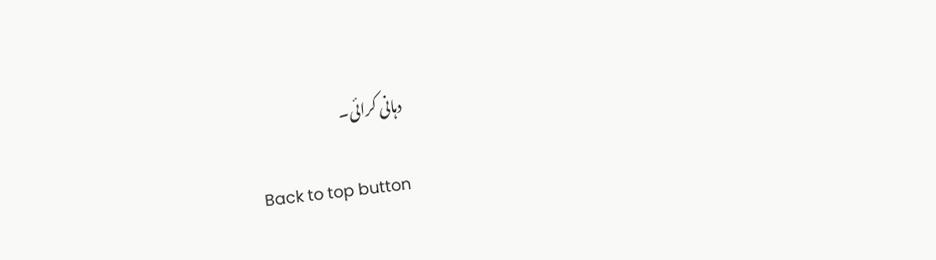دہانی کرائی۔

Back to top button